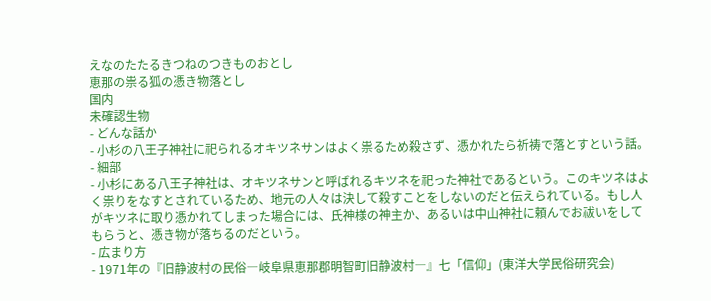えなのたたるきつねのつきものおとし
恵那の祟る狐の憑き物落とし
国内
未確認生物
- どんな話か
- 小杉の八王子神社に祀られるオキツネサンはよく祟るため殺さず、憑かれたら祈祷で落とすという話。
- 細部
- 小杉にある八王子神社は、オキツネサンと呼ばれるキツネを祀った神社であるという。このキツネはよく祟りをなすとされているため、地元の人々は決して殺すことをしないのだと伝えられている。もし人がキツネに取り憑かれてしまった場合には、氏神様の神主か、あるいは中山神社に頼んでお祓いをしてもらうと、憑き物が落ちるのだという。
- 広まり方
- 1971年の『旧静波村の民俗―岐阜県恵那郡明智町旧静波村―』七「信仰」(東洋大学民俗研究会)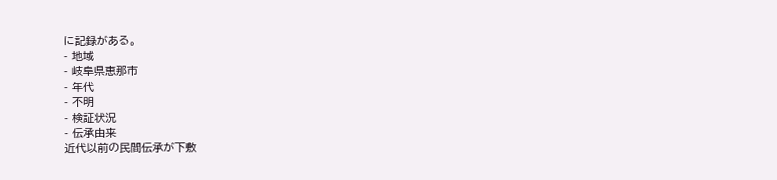に記録がある。
- 地域
- 岐阜県恵那市
- 年代
- 不明
- 検証状況
- 伝承由来
近代以前の民間伝承が下敷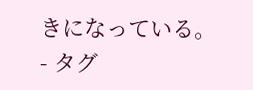きになっている。 - タグ